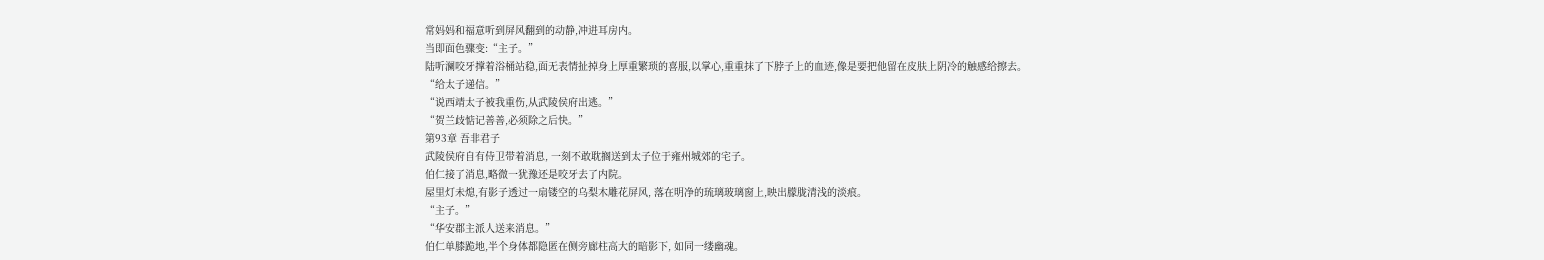常妈妈和福意听到屏风翻到的动静,冲进耳房内。
当即面色骤变:“主子。”
陆听澜咬牙撑着浴桶站稳,面无表情扯掉身上厚重繁琐的喜服,以掌心,重重抹了下脖子上的血迹,像是要把他留在皮肤上阴冷的触感给擦去。
“给太子递信。”
“说西靖太子被我重伤,从武陵侯府出逃。”
“贺兰歧惦记善善,必须除之后快。”
第93章 吾非君子
武陵侯府自有侍卫带着消息, 一刻不敢耽搁送到太子位于雍州城郊的宅子。
伯仁接了消息,略微一犹豫还是咬牙去了内院。
屋里灯未熄,有影子透过一扇镂空的乌梨木雕花屏风, 落在明净的琉璃玻璃窗上,映出朦胧清浅的淡痕。
“主子。”
“华安郡主派人送来消息。”
伯仁单膝跪地,半个身体都隐匿在侧旁廊柱高大的暗影下, 如同一缕幽魂。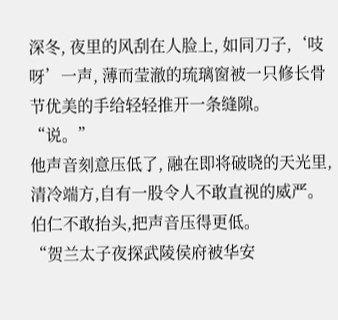深冬, 夜里的风刮在人脸上, 如同刀子,‘吱呀’一声, 薄而莹澈的琉璃窗被一只修长骨节优美的手给轻轻推开一条缝隙。
“说。”
他声音刻意压低了, 融在即将破晓的天光里, 清冷端方,自有一股令人不敢直视的威严。
伯仁不敢抬头,把声音压得更低。
“贺兰太子夜探武陵侯府被华安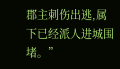郡主刺伤出逃,属下已经派人进城围堵。”